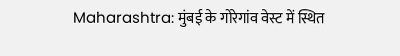Maharashtra: मुंबई के गोरेगांव वेस्ट में स्थित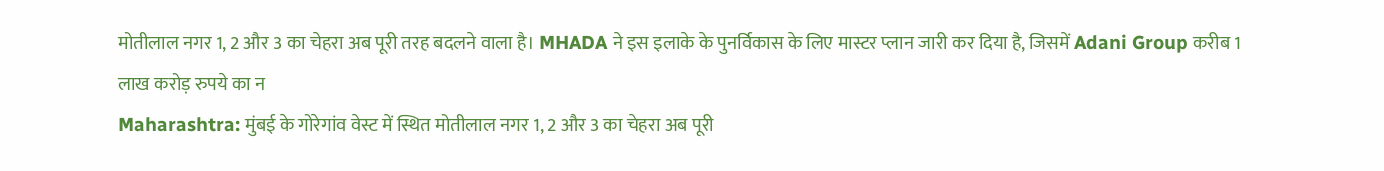मोतीलाल नगर 1, 2 और 3 का चेहरा अब पूरी तरह बदलने वाला है। MHADA ने इस इलाके के पुनर्विकास के लिए मास्टर प्लान जारी कर दिया है, जिसमें Adani Group करीब 1 लाख करोड़ रुपये का न
Maharashtra: मुंबई के गोरेगांव वेस्ट में स्थित मोतीलाल नगर 1, 2 और 3 का चेहरा अब पूरी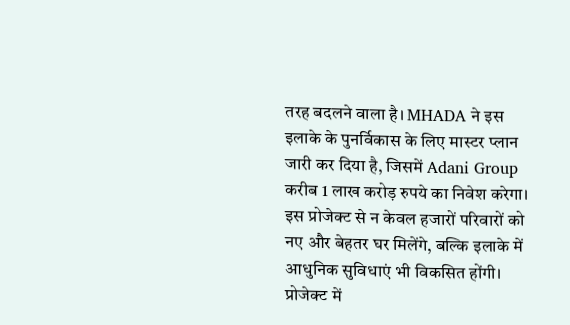तरह बदलने वाला है। MHADA ने इस इलाके के पुनर्विकास के लिए मास्टर प्लान जारी कर दिया है, जिसमें Adani Group करीब 1 लाख करोड़ रुपये का निवेश करेगा। इस प्रोजेक्ट से न केवल हजारों परिवारों को नए और बेहतर घर मिलेंगे, बल्कि इलाके में आधुनिक सुविधाएं भी विकसित होंगी।
प्रोजेक्ट में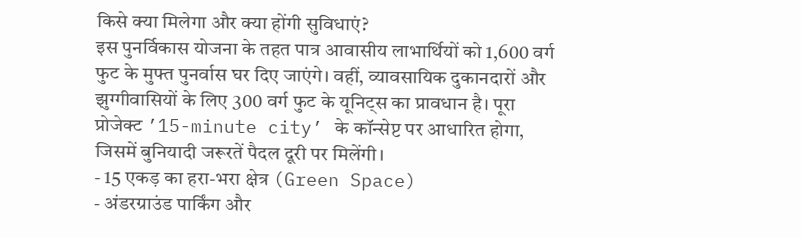किसे क्या मिलेगा और क्या होंगी सुविधाएं?
इस पुनर्विकास योजना के तहत पात्र आवासीय लाभार्थियों को 1,600 वर्ग फुट के मुफ्त पुनर्वास घर दिए जाएंगे। वहीं, व्यावसायिक दुकानदारों और झुग्गीवासियों के लिए 300 वर्ग फुट के यूनिट्स का प्रावधान है। पूरा प्रोजेक्ट ’15-minute city’ के कॉन्सेप्ट पर आधारित होगा, जिसमें बुनियादी जरूरतें पैदल दूरी पर मिलेंगी।
- 15 एकड़ का हरा-भरा क्षेत्र (Green Space)
- अंडरग्राउंड पार्किंग और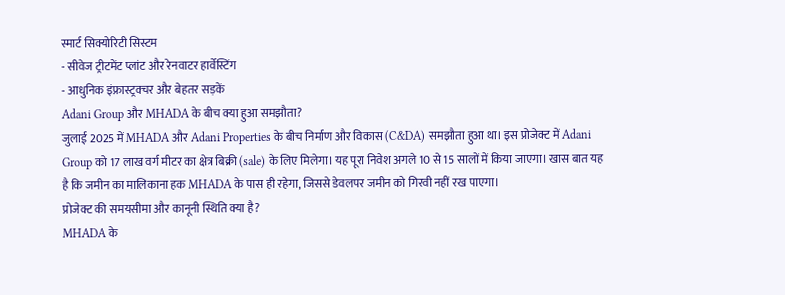स्मार्ट सिक्योरिटी सिस्टम
- सीवेज ट्रीटमेंट प्लांट और रेनवाटर हार्वेस्टिंग
- आधुनिक इंफ्रास्ट्रक्चर और बेहतर सड़कें
Adani Group और MHADA के बीच क्या हुआ समझौता?
जुलाई 2025 में MHADA और Adani Properties के बीच निर्माण और विकास (C&DA) समझौता हुआ था। इस प्रोजेक्ट में Adani Group को 17 लाख वर्ग मीटर का क्षेत्र बिक्री (sale) के लिए मिलेगा। यह पूरा निवेश अगले 10 से 15 सालों में किया जाएगा। खास बात यह है कि जमीन का मालिकाना हक MHADA के पास ही रहेगा, जिससे डेवलपर जमीन को गिरवी नहीं रख पाएगा।
प्रोजेक्ट की समयसीमा और कानूनी स्थिति क्या है?
MHADA के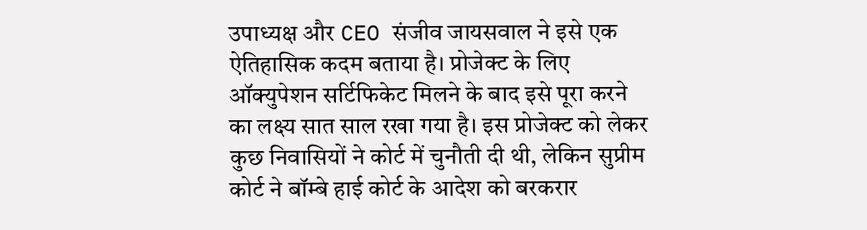उपाध्यक्ष और CEO संजीव जायसवाल ने इसे एक ऐतिहासिक कदम बताया है। प्रोजेक्ट के लिए ऑक्युपेशन सर्टिफिकेट मिलने के बाद इसे पूरा करने का लक्ष्य सात साल रखा गया है। इस प्रोजेक्ट को लेकर कुछ निवासियों ने कोर्ट में चुनौती दी थी, लेकिन सुप्रीम कोर्ट ने बॉम्बे हाई कोर्ट के आदेश को बरकरार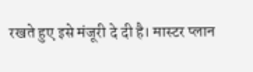रखते हुए इसे मंजूरी दे दी है। मास्टर प्लान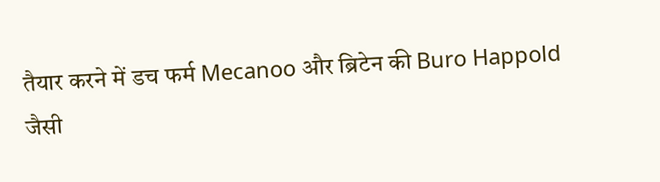तैयार करने में डच फर्म Mecanoo और ब्रिटेन की Buro Happold जैसी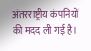अंतरराष्ट्रीय कंपनियों की मदद ली गई है।